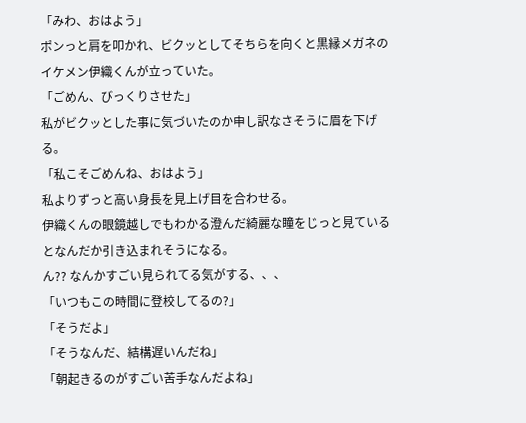「みわ、おはよう」
ポンっと肩を叩かれ、ビクッとしてそちらを向くと黒縁メガネのイケメン伊織くんが立っていた。
「ごめん、びっくりさせた」
私がビクッとした事に気づいたのか申し訳なさそうに眉を下げる。
「私こそごめんね、おはよう」
私よりずっと高い身長を見上げ目を合わせる。
伊織くんの眼鏡越しでもわかる澄んだ綺麗な瞳をじっと見ているとなんだか引き込まれそうになる。
ん?? なんかすごい見られてる気がする、、、
「いつもこの時間に登校してるの?」
「そうだよ」
「そうなんだ、結構遅いんだね」
「朝起きるのがすごい苦手なんだよね」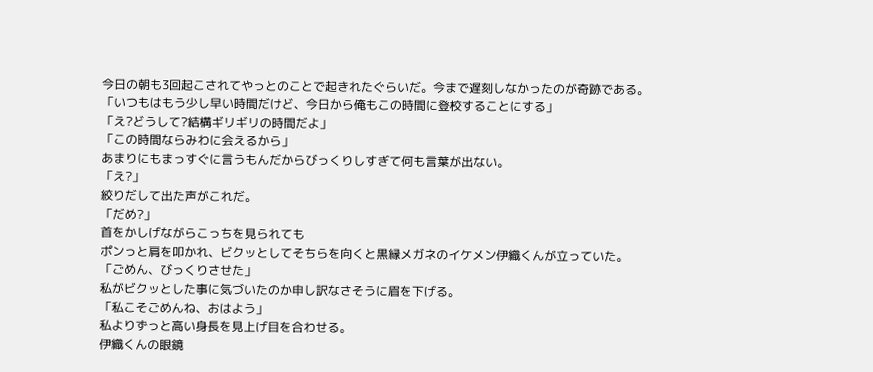今日の朝も3回起こされてやっとのことで起きれたぐらいだ。今まで遅刻しなかったのが奇跡である。
「いつもはもう少し早い時間だけど、今日から俺もこの時間に登校することにする」
「え?どうして?結構ギリギリの時間だよ」
「この時間ならみわに会えるから」
あまりにもまっすぐに言うもんだからびっくりしすぎて何も言葉が出ない。
「え?」
絞りだして出た声がこれだ。
「だめ?」
首をかしげながらこっちを見られても
ポンっと肩を叩かれ、ビクッとしてそちらを向くと黒縁メガネのイケメン伊織くんが立っていた。
「ごめん、びっくりさせた」
私がビクッとした事に気づいたのか申し訳なさそうに眉を下げる。
「私こそごめんね、おはよう」
私よりずっと高い身長を見上げ目を合わせる。
伊織くんの眼鏡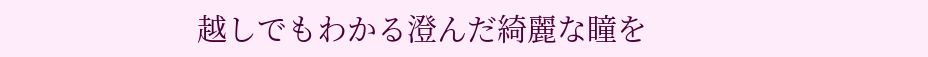越しでもわかる澄んだ綺麗な瞳を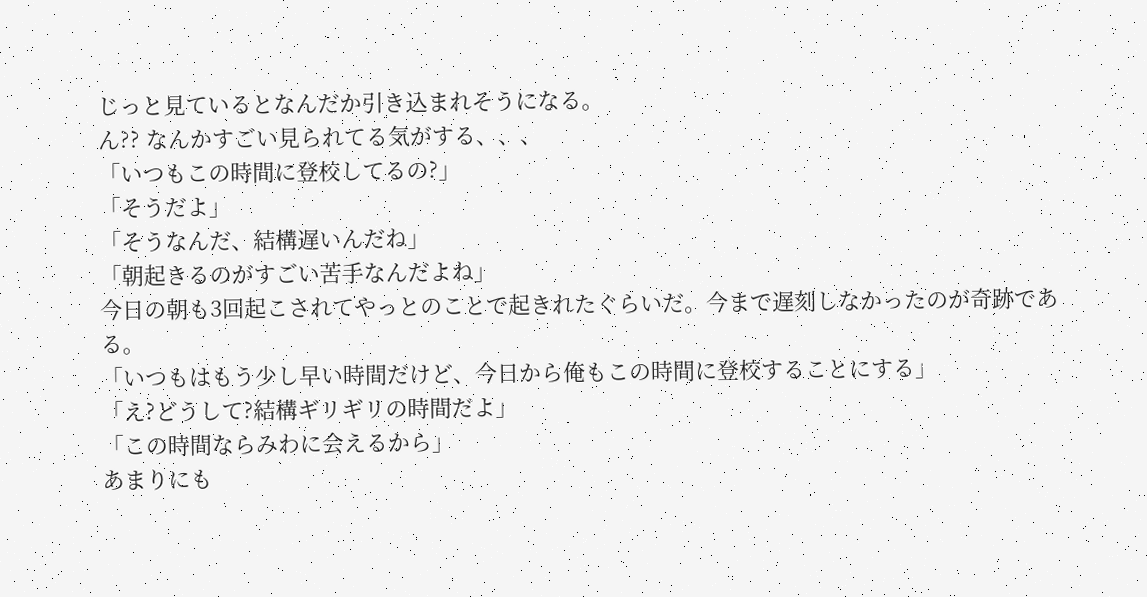じっと見ているとなんだか引き込まれそうになる。
ん?? なんかすごい見られてる気がする、、、
「いつもこの時間に登校してるの?」
「そうだよ」
「そうなんだ、結構遅いんだね」
「朝起きるのがすごい苦手なんだよね」
今日の朝も3回起こされてやっとのことで起きれたぐらいだ。今まで遅刻しなかったのが奇跡である。
「いつもはもう少し早い時間だけど、今日から俺もこの時間に登校することにする」
「え?どうして?結構ギリギリの時間だよ」
「この時間ならみわに会えるから」
あまりにも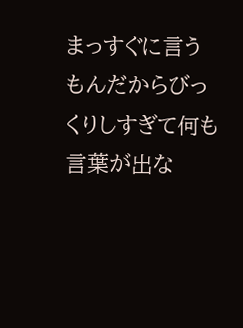まっすぐに言うもんだからびっくりしすぎて何も言葉が出な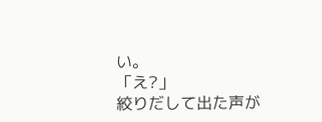い。
「え?」
絞りだして出た声が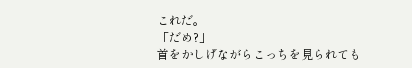これだ。
「だめ?」
首をかしげながらこっちを見られても